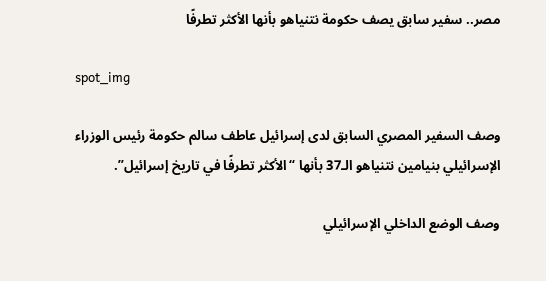مصر.. سفير سابق يصف حكومة نتنياهو بأنها الأكثر تطرفًا

spot_img

وصف السفير المصري السابق لدى إسرائيل عاطف سالم حكومة رئيس الوزراء الإسرائيلي بنيامين نتنياهو الـ37 بأنها “الأكثر تطرفًا في تاريخ إسرائيل”.

وصف الوضع الداخلي الإسرائيلي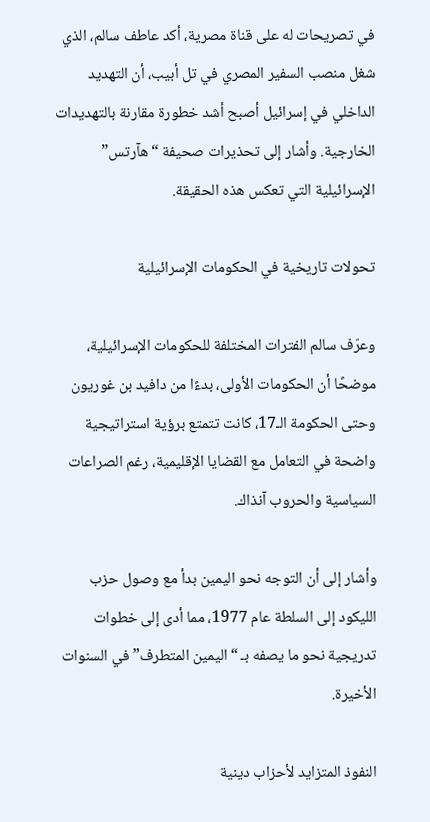في تصريحات له على قناة مصرية، أكد عاطف سالم، الذي شغل منصب السفير المصري في تل أبيب، أن التهديد الداخلي في إسرائيل أصبح أشد خطورة مقارنة بالتهديدات الخارجية. وأشار إلى تحذيرات صحيفة “هآرتس” الإسرائيلية التي تعكس هذه الحقيقة.

تحولات تاريخية في الحكومات الإسرائيلية

وعرّف سالم الفترات المختلفة للحكومات الإسرائيلية، موضحًا أن الحكومات الأولى، بدءًا من دافيد بن غوريون وحتى الحكومة الـ17، كانت تتمتع برؤية استراتيجية واضحة في التعامل مع القضايا الإقليمية، رغم الصراعات السياسية والحروب آنذاك.

وأشار إلى أن التوجه نحو اليمين بدأ مع وصول حزب الليكود إلى السلطة عام 1977، مما أدى إلى خطوات تدريجية نحو ما يصفه بـ “اليمين المتطرف” في السنوات الأخيرة.

النفوذ المتزايد لأحزاب دينية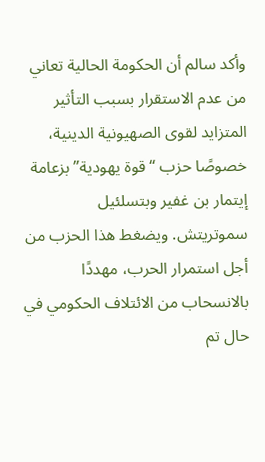وأكد سالم أن الحكومة الحالية تعاني من عدم الاستقرار بسبب التأثير المتزايد لقوى الصهيونية الدينية، خصوصًا حزب “قوة يهودية” بزعامة إيتمار بن غفير وبتسلئيل سموتريتش. ويضغط هذا الحزب من أجل استمرار الحرب، مهددًا بالانسحاب من الائتلاف الحكومي في حال تم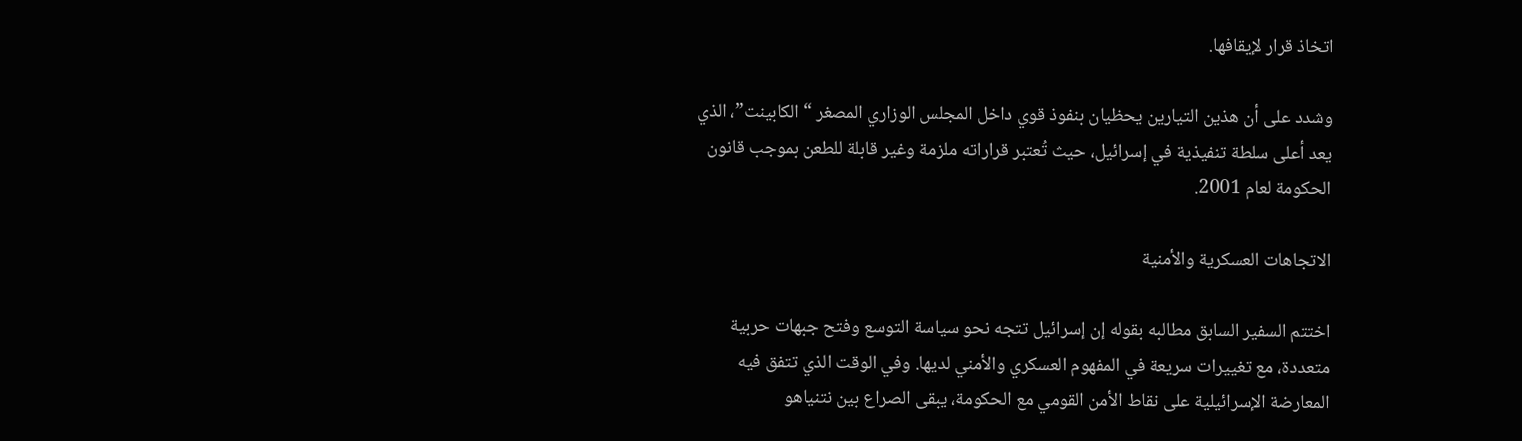اتخاذ قرار لإيقافها.

وشدد على أن هذين التيارين يحظيان بنفوذ قوي داخل المجلس الوزاري المصغر “الكابينت”، الذي يعد أعلى سلطة تنفيذية في إسرائيل، حيث تُعتبر قراراته ملزمة وغير قابلة للطعن بموجب قانون الحكومة لعام 2001.

الاتجاهات العسكرية والأمنية

اختتم السفير السابق مطالبه بقوله إن إسرائيل تتجه نحو سياسة التوسع وفتح جبهات حربية متعددة، مع تغييرات سريعة في المفهوم العسكري والأمني لديها. وفي الوقت الذي تتفق فيه المعارضة الإسرائيلية على نقاط الأمن القومي مع الحكومة، يبقى الصراع بين نتنياهو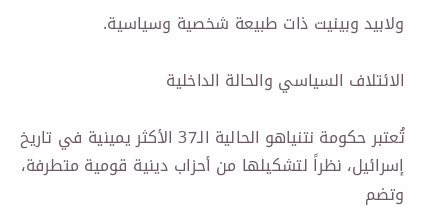ولابيد وبينيت ذات طبيعة شخصية وسياسية.

الائتلاف السياسي والحالة الداخلية

تُعتبر حكومة نتنياهو الحالية الـ37 الأكثر يمينية في تاريخ إسرائيل، نظراً لتشكيلها من أحزاب دينية قومية متطرفة، وتضم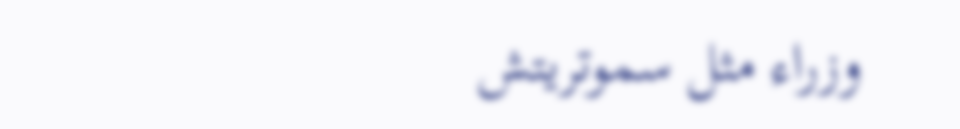وزراء مثل سموتريتش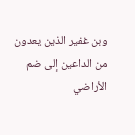وبن غفير الذين يعدون من الداعين إلى ضم الأراضي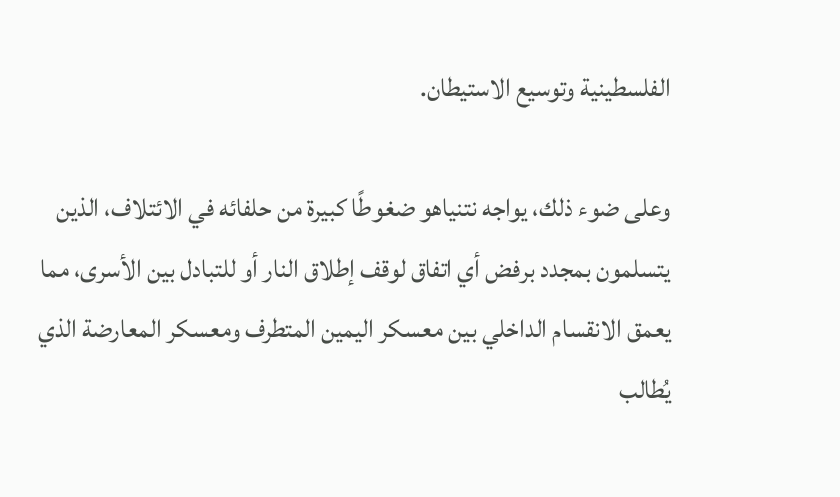الفلسطينية وتوسيع الاستيطان.

وعلى ضوء ذلك، يواجه نتنياهو ضغوطًا كبيرة من حلفائه في الائتلاف، الذين يتسلمون بمجدد برفض أي اتفاق لوقف إطلاق النار أو للتبادل بين الأسرى، مما يعمق الانقسام الداخلي بين معسكر اليمين المتطرف ومعسكر المعارضة الذي يُطالب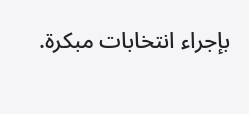بإجراء انتخابات مبكرة.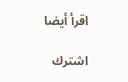اقرأ أيضا

اشترك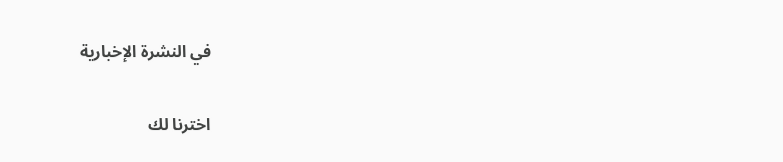في النشرة الإخبارية

اخترنا لك